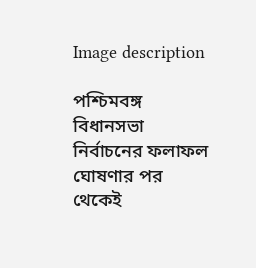Image description

পশ্চিমবঙ্গ বিধানসভা নির্বাচনের ফলাফল ঘোষণার পর থেকেই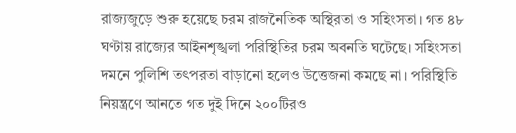রাজ্যজুড়ে শুরু হয়েছে চরম রাজনৈতিক অস্থিরতা ও সহিংসতা। গত ৪৮ ঘণ্টায় রাজ্যের আইনশৃঙ্খলা পরিস্থিতির চরম অবনতি ঘটেছে। সহিংসতা দমনে পুলিশি তৎপরতা বাড়ানো হলেও উত্তেজনা কমছে না। পরিস্থিতি নিয়ন্ত্রণে আনতে গত দুই দিনে ২০০টিরও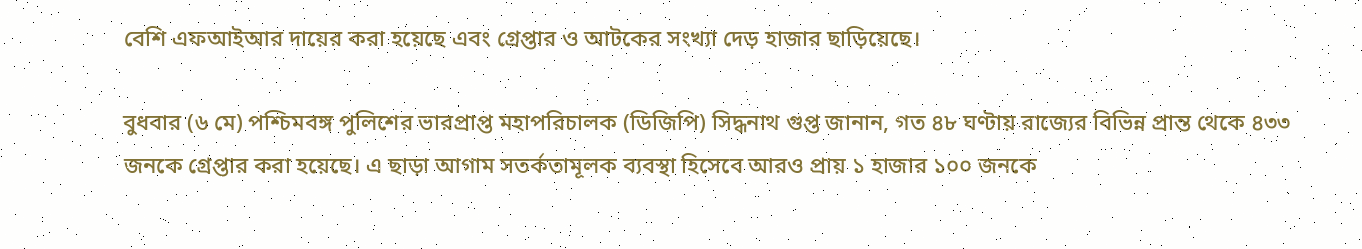বেশি এফআইআর দায়ের করা হয়েছে এবং গ্রেপ্তার ও আটকের সংখ্যা দেড় হাজার ছাড়িয়েছে।

বুধবার (৬ মে) পশ্চিমবঙ্গ পুলিশের ভারপ্রাপ্ত মহাপরিচালক (ডিজিপি) সিদ্ধনাথ গুপ্ত জানান, গত ৪৮ ঘণ্টায় রাজ্যের বিভিন্ন প্রান্ত থেকে ৪৩৩ জনকে গ্রেপ্তার করা হয়েছে। এ ছাড়া আগাম সতর্কতামূলক ব্যবস্থা হিসেবে আরও প্রায় ১ হাজার ১০০ জনকে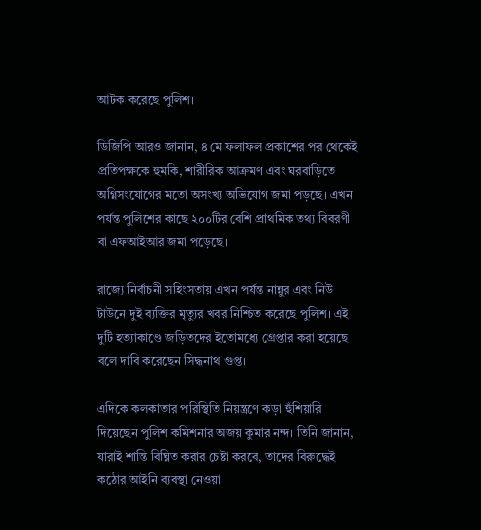আটক করেছে পুলিশ।

ডিজিপি আরও জানান, ৪ মে ফলাফল প্রকাশের পর থেকেই প্রতিপক্ষকে হুমকি, শারীরিক আক্রমণ এবং ঘরবাড়িতে অগ্নিসংযোগের মতো অসংখ্য অভিযোগ জমা পড়ছে। এখন পর্যন্ত পুলিশের কাছে ২০০টির বেশি প্রাথমিক তথ্য বিবরণী বা এফআইআর জমা পড়েছে।

রাজ্যে নির্বাচনী সহিংসতায় এখন পর্যন্ত নান্নুর এবং নিউ টাউনে দুই ব্যক্তির মৃত্যুর খবর নিশ্চিত করেছে পুলিশ। এই দুটি হত্যাকাণ্ডে জড়িতদের ইতোমধ্যে গ্রেপ্তার করা হয়েছে বলে দাবি করেছেন সিদ্ধনাথ গুপ্ত।

এদিকে কলকাতার পরিস্থিতি নিয়ন্ত্রণে কড়া হুঁশিয়ারি দিয়েছেন পুলিশ কমিশনার অজয় কুমার নন্দ। তিনি জানান, যারাই শান্তি বিঘ্নিত করার চেষ্টা করবে, তাদের বিরুদ্ধেই কঠোর আইনি ব্যবস্থা নেওয়া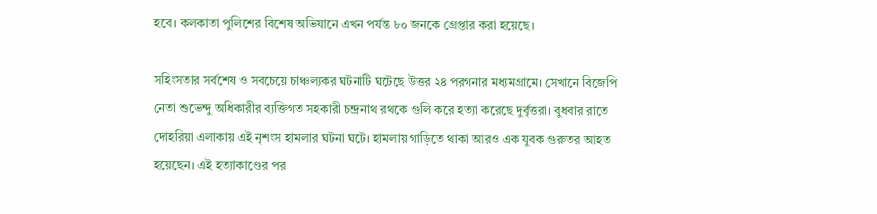হবে। কলকাতা পুলিশের বিশেষ অভিযানে এখন পর্যন্ত ৮০ জনকে গ্রেপ্তার করা হয়েছে।

সহিংসতার সর্বশেষ ও সবচেয়ে চাঞ্চল্যকর ঘটনাটি ঘটেছে উত্তর ২৪ পরগনার মধ্যমগ্রামে। সেখানে বিজেপি নেতা শুভেন্দু অধিকারীর ব্যক্তিগত সহকারী চন্দ্রনাথ রথকে গুলি করে হত্যা করেছে দুর্বৃত্তরা। বুধবার রাতে দোহরিয়া এলাকায় এই নৃশংস হামলার ঘটনা ঘটে। হামলায় গাড়িতে থাকা আরও এক যুবক গুরুতর আহত হয়েছেন। এই হত্যাকাণ্ডের পর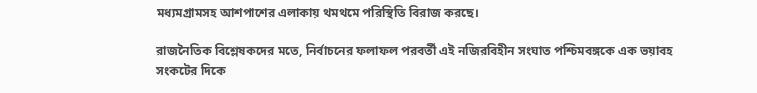মধ্যমগ্রামসহ আশপাশের এলাকায় থমথমে পরিস্থিতি বিরাজ করছে।

রাজনৈতিক বিশ্লেষকদের মতে, নির্বাচনের ফলাফল পরবর্তী এই নজিরবিহীন সংঘাত পশ্চিমবঙ্গকে এক ভয়াবহ সংকটের দিকে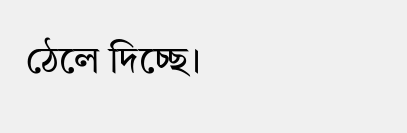ঠেলে দিচ্ছে।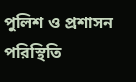পুলিশ ও প্রশাসন পরিস্থিতি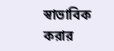স্বাভাবিক করার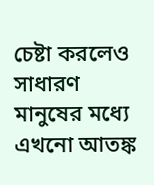চেষ্টা করলেও সাধারণ মানুষের মধ্যে এখনো আতঙ্ক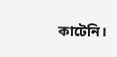কাটেনি।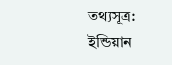তথ্যসূত্র: ইন্ডিয়ান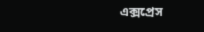এক্সপ্রেস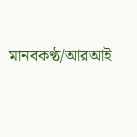মানবকণ্ঠ/আরআই